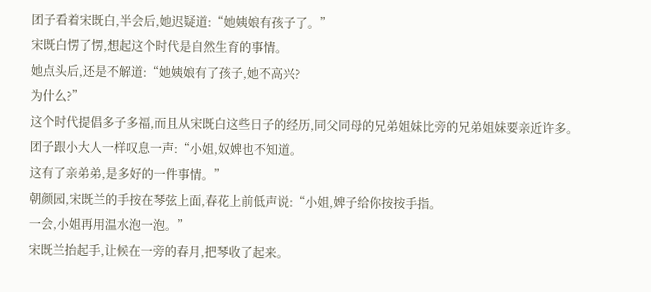团子看着宋既白,半会后,她迟疑道:“她姨娘有孩子了。”
宋既白愣了愣,想起这个时代是自然生育的事情。
她点头后,还是不解道:“她姨娘有了孩子,她不高兴?
为什么?”
这个时代提倡多子多福,而且从宋既白这些日子的经历,同父同母的兄弟姐妹比旁的兄弟姐妹要亲近许多。
团子跟小大人一样叹息一声:“小姐,奴婢也不知道。
这有了亲弟弟,是多好的一件事情。”
朝颜园,宋既兰的手按在琴弦上面,春花上前低声说:“小姐,婢子给你按按手指。
一会,小姐再用温水泡一泡。”
宋既兰抬起手,让候在一旁的春月,把琴收了起来。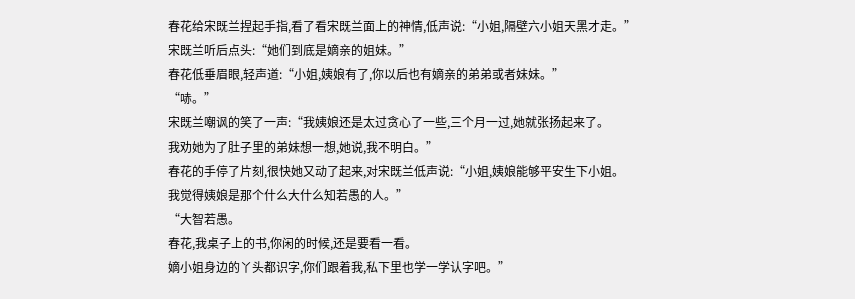春花给宋既兰捏起手指,看了看宋既兰面上的神情,低声说:“小姐,隔壁六小姐天黑才走。”
宋既兰听后点头:“她们到底是嫡亲的姐妹。”
春花低垂眉眼,轻声道:“小姐,姨娘有了,你以后也有嫡亲的弟弟或者妹妹。”
“哧。”
宋既兰嘲讽的笑了一声:“我姨娘还是太过贪心了一些,三个月一过,她就张扬起来了。
我劝她为了肚子里的弟妹想一想,她说,我不明白。”
春花的手停了片刻,很快她又动了起来,对宋既兰低声说:“小姐,姨娘能够平安生下小姐。
我觉得姨娘是那个什么大什么知若愚的人。”
“大智若愚。
春花,我桌子上的书,你闲的时候,还是要看一看。
嫡小姐身边的丫头都识字,你们跟着我,私下里也学一学认字吧。”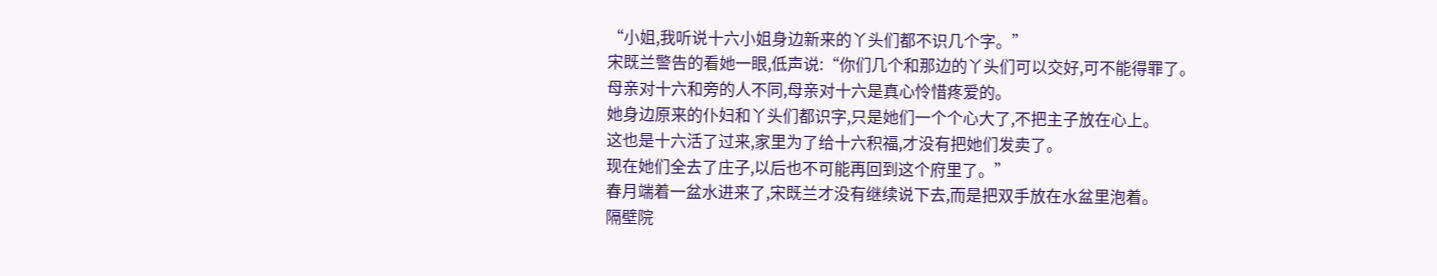“小姐,我听说十六小姐身边新来的丫头们都不识几个字。”
宋既兰警告的看她一眼,低声说:“你们几个和那边的丫头们可以交好,可不能得罪了。
母亲对十六和旁的人不同,母亲对十六是真心怜惜疼爱的。
她身边原来的仆妇和丫头们都识字,只是她们一个个心大了,不把主子放在心上。
这也是十六活了过来,家里为了给十六积福,才没有把她们发卖了。
现在她们全去了庄子,以后也不可能再回到这个府里了。”
春月端着一盆水进来了,宋既兰才没有继续说下去,而是把双手放在水盆里泡着。
隔壁院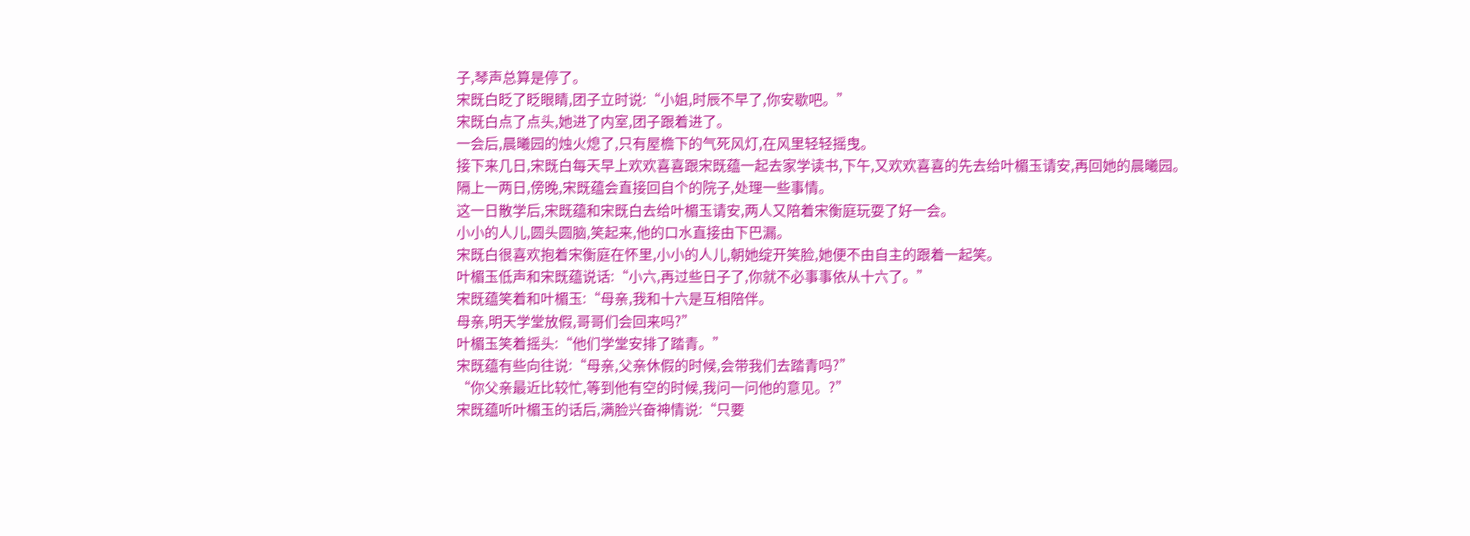子,琴声总算是停了。
宋既白眨了眨眼睛,团子立时说:“小姐,时辰不早了,你安歇吧。”
宋既白点了点头,她进了内室,团子跟着进了。
一会后,晨曦园的烛火熄了,只有屋檐下的气死风灯,在风里轻轻摇曳。
接下来几日,宋既白每天早上欢欢喜喜跟宋既蕴一起去家学读书,下午,又欢欢喜喜的先去给叶楣玉请安,再回她的晨曦园。
隔上一两日,傍晚,宋既蕴会直接回自个的院子,处理一些事情。
这一日散学后,宋既蕴和宋既白去给叶楣玉请安,两人又陪着宋衡庭玩耍了好一会。
小小的人儿,圆头圆脑,笑起来,他的口水直接由下巴漏。
宋既白很喜欢抱着宋衡庭在怀里,小小的人儿,朝她绽开笑脸,她便不由自主的跟着一起笑。
叶楣玉低声和宋既蕴说话:“小六,再过些日子了,你就不必事事依从十六了。”
宋既蕴笑着和叶楣玉:“母亲,我和十六是互相陪伴。
母亲,明天学堂放假,哥哥们会回来吗?”
叶楣玉笑着摇头:“他们学堂安排了踏青。”
宋既蕴有些向往说:“母亲,父亲休假的时候,会带我们去踏青吗?”
“你父亲最近比较忙,等到他有空的时候,我问一问他的意见。?”
宋既蕴听叶楣玉的话后,满脸兴奋神情说:“只要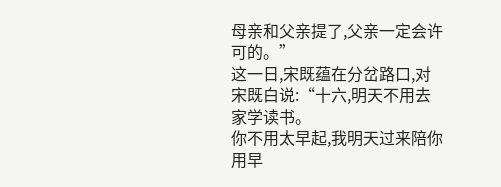母亲和父亲提了,父亲一定会许可的。”
这一日,宋既蕴在分岔路口,对宋既白说:“十六,明天不用去家学读书。
你不用太早起,我明天过来陪你用早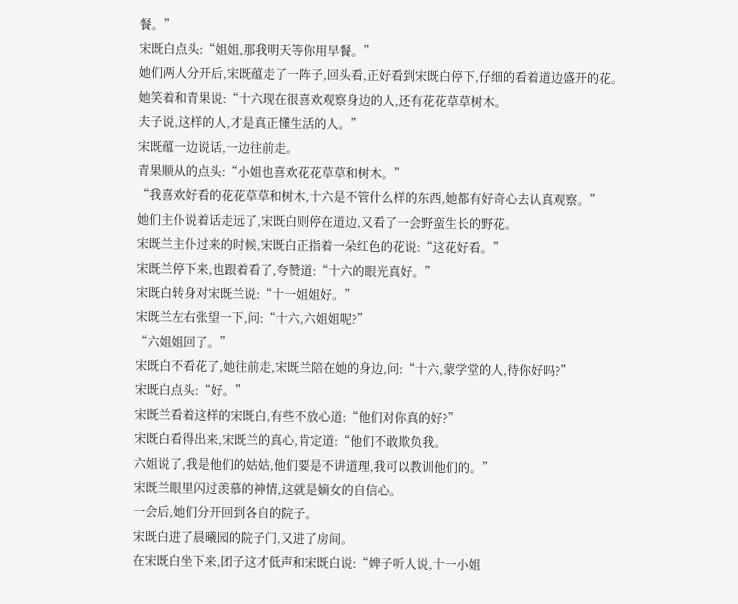餐。”
宋既白点头:“姐姐,那我明天等你用早餐。”
她们两人分开后,宋既蕴走了一阵子,回头看,正好看到宋既白停下,仔细的看着道边盛开的花。
她笑着和青果说:“十六现在很喜欢观察身边的人,还有花花草草树木。
夫子说,这样的人,才是真正懂生活的人。”
宋既蕴一边说话,一边往前走。
青果顺从的点头:“小姐也喜欢花花草草和树木。”
“我喜欢好看的花花草草和树木,十六是不管什么样的东西,她都有好奇心去认真观察。”
她们主仆说着话走远了,宋既白则停在道边,又看了一会野蛮生长的野花。
宋既兰主仆过来的时候,宋既白正指着一朵红色的花说:“这花好看。”
宋既兰停下来,也跟着看了,夸赞道:“十六的眼光真好。”
宋既白转身对宋既兰说:“十一姐姐好。”
宋既兰左右张望一下,问:“十六,六姐姐呢?”
“六姐姐回了。”
宋既白不看花了,她往前走,宋既兰陪在她的身边,问:“十六,蒙学堂的人,待你好吗?”
宋既白点头:“好。”
宋既兰看着这样的宋既白,有些不放心道:“他们对你真的好?”
宋既白看得出来,宋既兰的真心,肯定道:“他们不敢欺负我。
六姐说了,我是他们的姑姑,他们要是不讲道理,我可以教训他们的。”
宋既兰眼里闪过羡慕的神情,这就是嫡女的自信心。
一会后,她们分开回到各自的院子。
宋既白进了晨曦园的院子门,又进了房间。
在宋既白坐下来,团子这才低声和宋既白说:“婢子听人说,十一小姐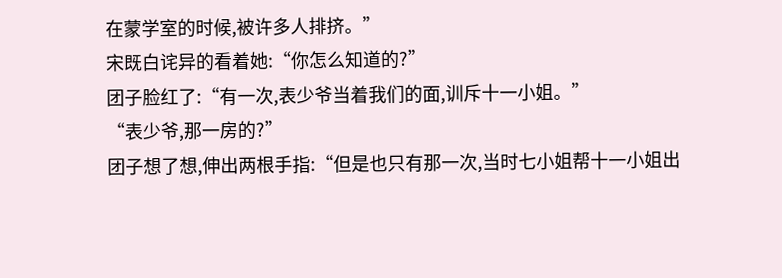在蒙学室的时候,被许多人排挤。”
宋既白诧异的看着她:“你怎么知道的?”
团子脸红了:“有一次,表少爷当着我们的面,训斥十一小姐。”
“表少爷,那一房的?”
团子想了想,伸出两根手指:“但是也只有那一次,当时七小姐帮十一小姐出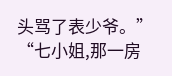头骂了表少爷。”
“七小姐,那一房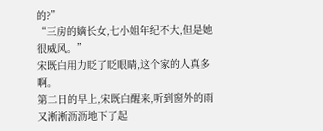的?”
“三房的嫡长女,七小姐年纪不大,但是她很威风。”
宋既白用力眨了眨眼睛,这个家的人真多啊。
第二日的早上,宋既白醒来,听到窗外的雨又淅淅沥沥地下了起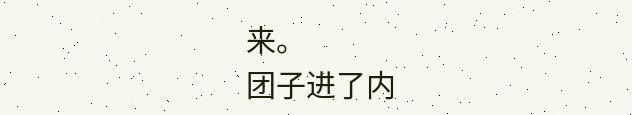来。
团子进了内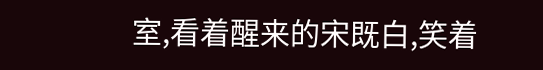室,看着醒来的宋既白,笑着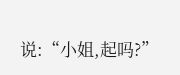说:“小姐,起吗?”